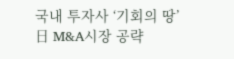국내 투자사 ‘기회의 땅’ 日 M&A시장 공략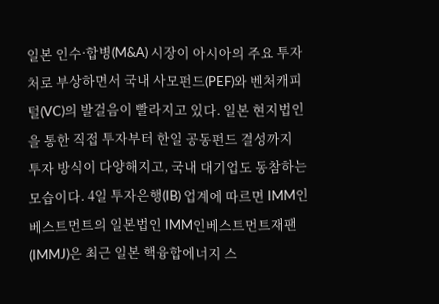일본 인수·합병(M&A) 시장이 아시아의 주요 투자처로 부상하면서 국내 사모펀드(PEF)와 벤처캐피털(VC)의 발걸음이 빨라지고 있다. 일본 현지법인을 통한 직접 투자부터 한일 공동펀드 결성까지 투자 방식이 다양해지고, 국내 대기업도 동참하는 모습이다. 4일 투자은행(IB) 업계에 따르면 IMM인베스트먼트의 일본법인 IMM인베스트먼트재팬(IMMJ)은 최근 일본 핵융합에너지 스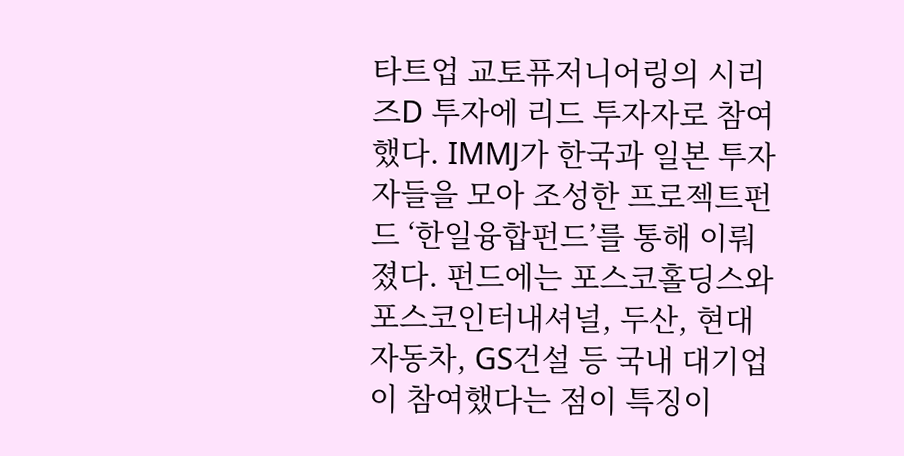타트업 교토퓨저니어링의 시리즈D 투자에 리드 투자자로 참여했다. IMMJ가 한국과 일본 투자자들을 모아 조성한 프로젝트펀드 ‘한일융합펀드’를 통해 이뤄졌다. 펀드에는 포스코홀딩스와 포스코인터내셔널, 두산, 현대자동차, GS건설 등 국내 대기업이 참여했다는 점이 특징이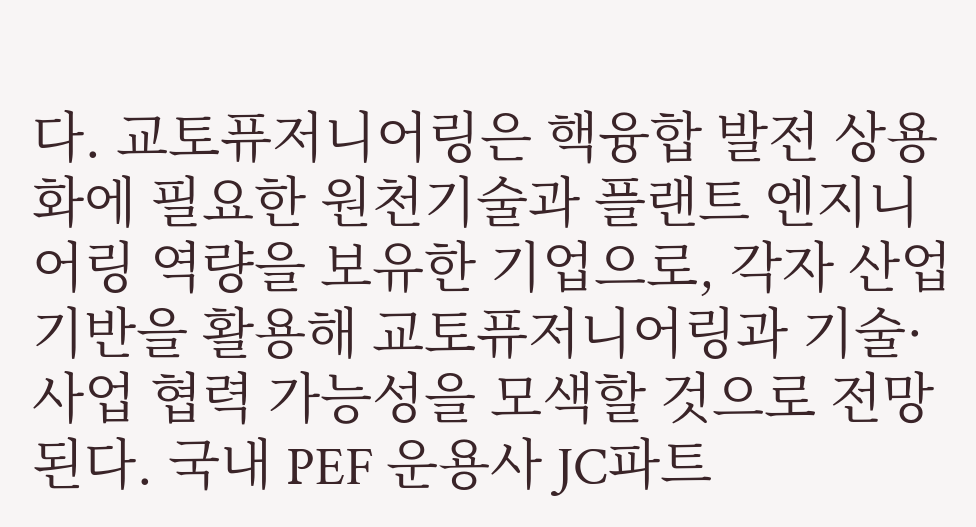다. 교토퓨저니어링은 핵융합 발전 상용화에 필요한 원천기술과 플랜트 엔지니어링 역량을 보유한 기업으로, 각자 산업 기반을 활용해 교토퓨저니어링과 기술·사업 협력 가능성을 모색할 것으로 전망된다. 국내 PEF 운용사 JC파트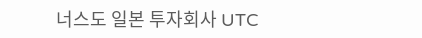너스도 일본 투자회사 UTC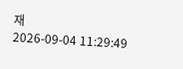재
2026-09-04 11:29:49